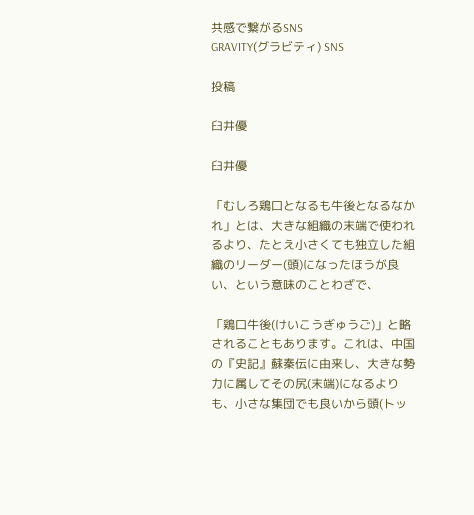共感で繋がるSNS
GRAVITY(グラビティ) SNS

投稿

臼井優

臼井優

「むしろ鶏口となるも牛後となるなかれ」とは、大きな組織の末端で使われるより、たとえ小さくても独立した組織のリーダー(頭)になったほうが良い、という意味のことわざで、

「鶏口牛後(けいこうぎゅうご)」と略されることもあります。これは、中国の『史記』蘇秦伝に由来し、大きな勢力に属してその尻(末端)になるよりも、小さな集団でも良いから頭(トッ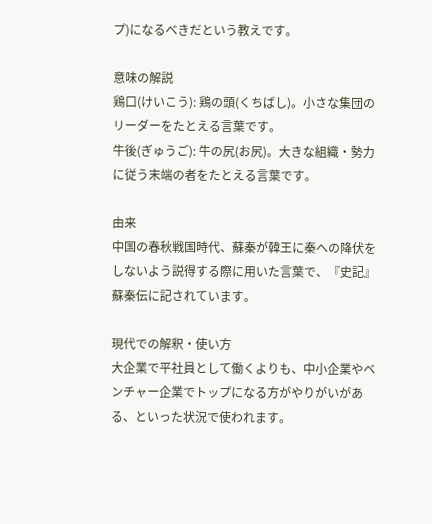プ)になるべきだという教えです。

意味の解説
鶏口(けいこう): 鶏の頭(くちばし)。小さな集団のリーダーをたとえる言葉です。
牛後(ぎゅうご): 牛の尻(お尻)。大きな組織・勢力に従う末端の者をたとえる言葉です。

由来
中国の春秋戦国時代、蘇秦が韓王に秦への降伏をしないよう説得する際に用いた言葉で、『史記』蘇秦伝に記されています。

現代での解釈・使い方
大企業で平社員として働くよりも、中小企業やベンチャー企業でトップになる方がやりがいがある、といった状況で使われます。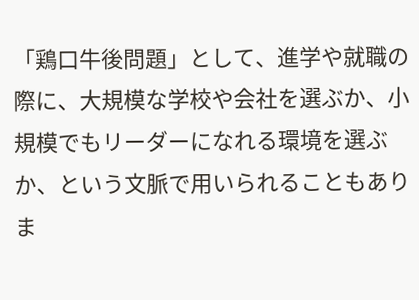「鶏口牛後問題」として、進学や就職の際に、大規模な学校や会社を選ぶか、小規模でもリーダーになれる環境を選ぶか、という文脈で用いられることもありま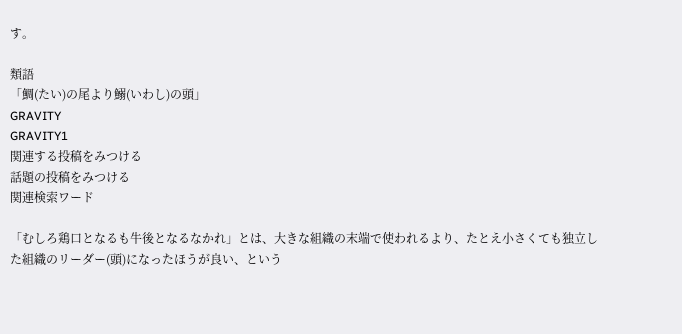す。

類語
「鯛(たい)の尾より鰯(いわし)の頭」
GRAVITY
GRAVITY1
関連する投稿をみつける
話題の投稿をみつける
関連検索ワード

「むしろ鶏口となるも牛後となるなかれ」とは、大きな組織の末端で使われるより、たとえ小さくても独立した組織のリーダー(頭)になったほうが良い、という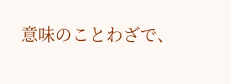意味のことわざで、